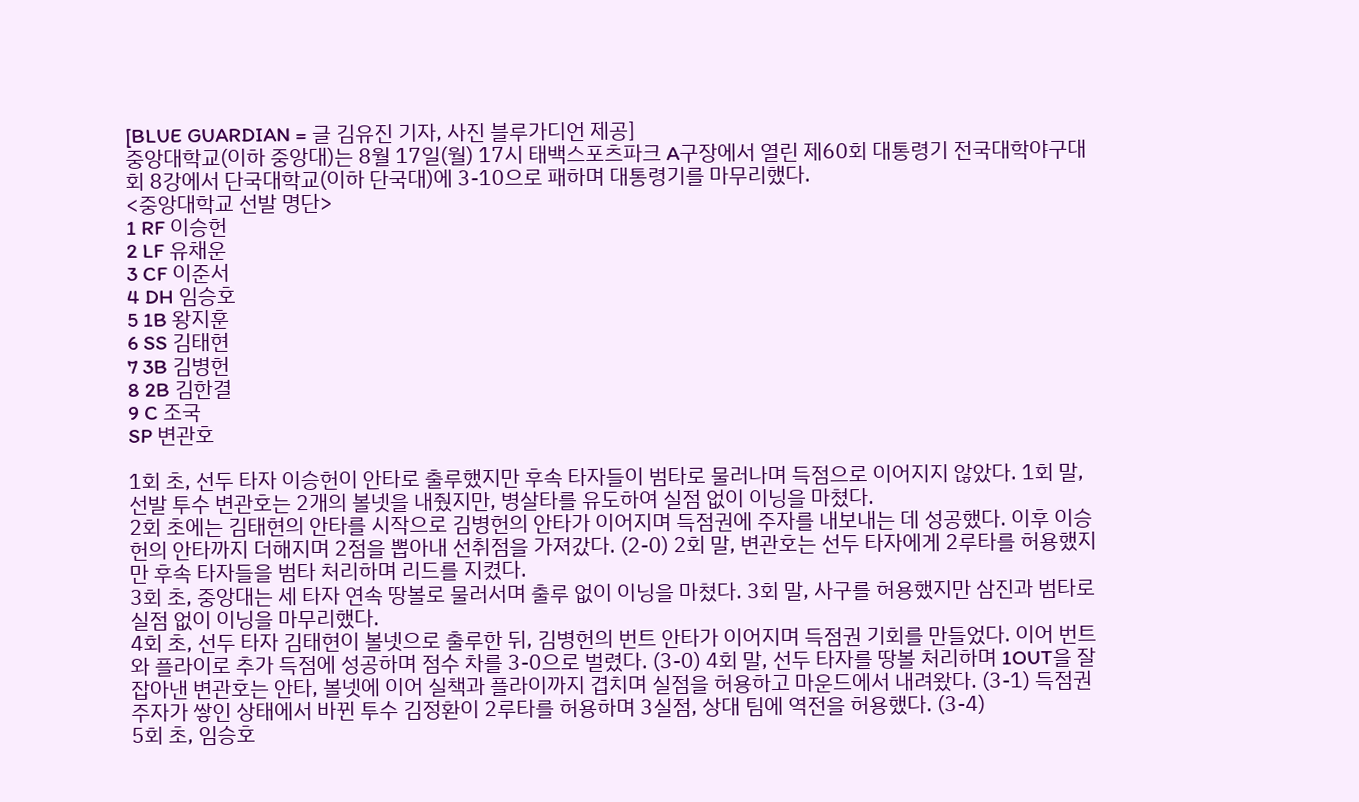[BLUE GUARDIAN = 글 김유진 기자, 사진 블루가디언 제공]
중앙대학교(이하 중앙대)는 8월 17일(월) 17시 태백스포츠파크 A구장에서 열린 제60회 대통령기 전국대학야구대회 8강에서 단국대학교(이하 단국대)에 3-10으로 패하며 대통령기를 마무리했다.
<중앙대학교 선발 명단>
1 RF 이승헌
2 LF 유채운
3 CF 이준서
4 DH 임승호
5 1B 왕지훈
6 SS 김태현
7 3B 김병헌
8 2B 김한결
9 C 조국
SP 변관호

1회 초, 선두 타자 이승헌이 안타로 출루했지만 후속 타자들이 범타로 물러나며 득점으로 이어지지 않았다. 1회 말, 선발 투수 변관호는 2개의 볼넷을 내줬지만, 병살타를 유도하여 실점 없이 이닝을 마쳤다.
2회 초에는 김태현의 안타를 시작으로 김병헌의 안타가 이어지며 득점권에 주자를 내보내는 데 성공했다. 이후 이승헌의 안타까지 더해지며 2점을 뽑아내 선취점을 가져갔다. (2-0) 2회 말, 변관호는 선두 타자에게 2루타를 허용했지만 후속 타자들을 범타 처리하며 리드를 지켰다.
3회 초, 중앙대는 세 타자 연속 땅볼로 물러서며 출루 없이 이닝을 마쳤다. 3회 말, 사구를 허용했지만 삼진과 범타로 실점 없이 이닝을 마무리했다.
4회 초, 선두 타자 김태현이 볼넷으로 출루한 뒤, 김병헌의 번트 안타가 이어지며 득점권 기회를 만들었다. 이어 번트와 플라이로 추가 득점에 성공하며 점수 차를 3-0으로 벌렸다. (3-0) 4회 말, 선두 타자를 땅볼 처리하며 1OUT을 잘 잡아낸 변관호는 안타, 볼넷에 이어 실책과 플라이까지 겹치며 실점을 허용하고 마운드에서 내려왔다. (3-1) 득점권 주자가 쌓인 상태에서 바뀐 투수 김정환이 2루타를 허용하며 3실점, 상대 팀에 역전을 허용했다. (3-4)
5회 초, 임승호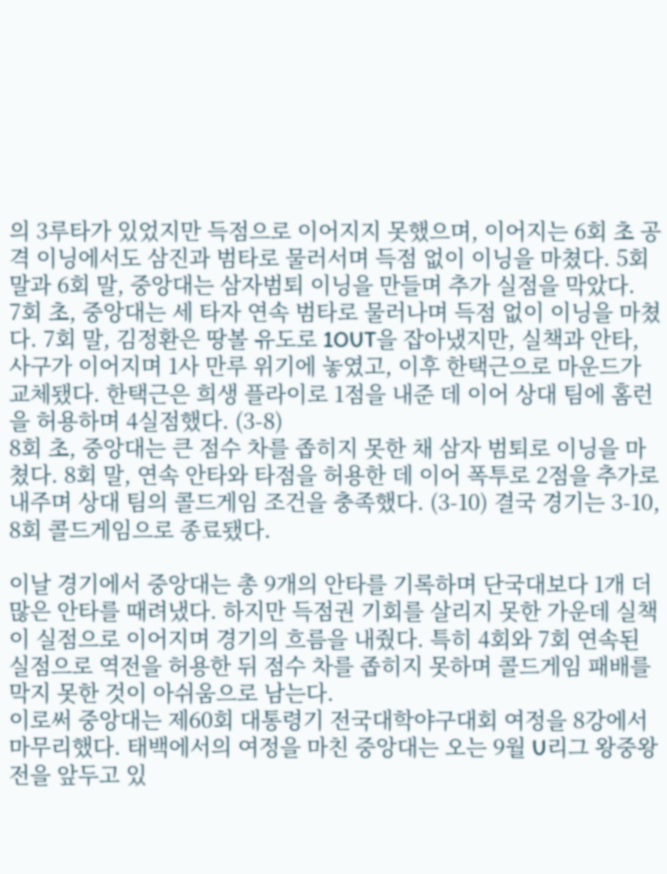의 3루타가 있었지만 득점으로 이어지지 못했으며, 이어지는 6회 초 공격 이닝에서도 삼진과 범타로 물러서며 득점 없이 이닝을 마쳤다. 5회 말과 6회 말, 중앙대는 삼자범퇴 이닝을 만들며 추가 실점을 막았다.
7회 초, 중앙대는 세 타자 연속 범타로 물러나며 득점 없이 이닝을 마쳤다. 7회 말, 김정환은 땅볼 유도로 1OUT을 잡아냈지만, 실책과 안타, 사구가 이어지며 1사 만루 위기에 놓였고, 이후 한택근으로 마운드가 교체됐다. 한택근은 희생 플라이로 1점을 내준 데 이어 상대 팀에 홈런을 허용하며 4실점했다. (3-8)
8회 초, 중앙대는 큰 점수 차를 좁히지 못한 채 삼자 범퇴로 이닝을 마쳤다. 8회 말, 연속 안타와 타점을 허용한 데 이어 폭투로 2점을 추가로 내주며 상대 팀의 콜드게임 조건을 충족했다. (3-10) 결국 경기는 3-10, 8회 콜드게임으로 종료됐다.

이날 경기에서 중앙대는 총 9개의 안타를 기록하며 단국대보다 1개 더 많은 안타를 때려냈다. 하지만 득점권 기회를 살리지 못한 가운데 실책이 실점으로 이어지며 경기의 흐름을 내줬다. 특히 4회와 7회 연속된 실점으로 역전을 허용한 뒤 점수 차를 좁히지 못하며 콜드게임 패배를 막지 못한 것이 아쉬움으로 남는다.
이로써 중앙대는 제60회 대통령기 전국대학야구대회 여정을 8강에서 마무리했다. 태백에서의 여정을 마친 중앙대는 오는 9월 U리그 왕중왕전을 앞두고 있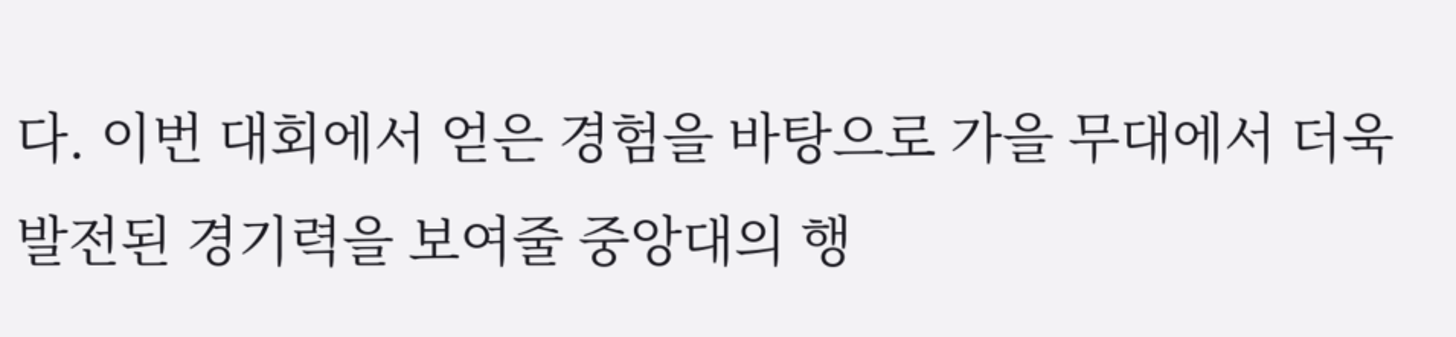다. 이번 대회에서 얻은 경험을 바탕으로 가을 무대에서 더욱 발전된 경기력을 보여줄 중앙대의 행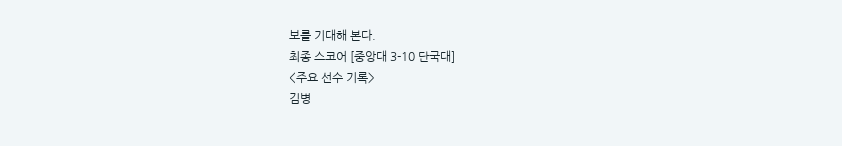보를 기대해 본다.
최종 스코어 [중앙대 3-10 단국대]
<주요 선수 기록>
김병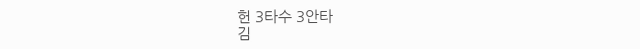헌 3타수 3안타
김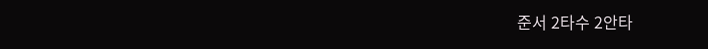준서 2타수 2안타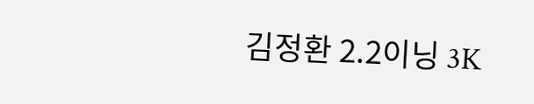김정환 2.2이닝 3K